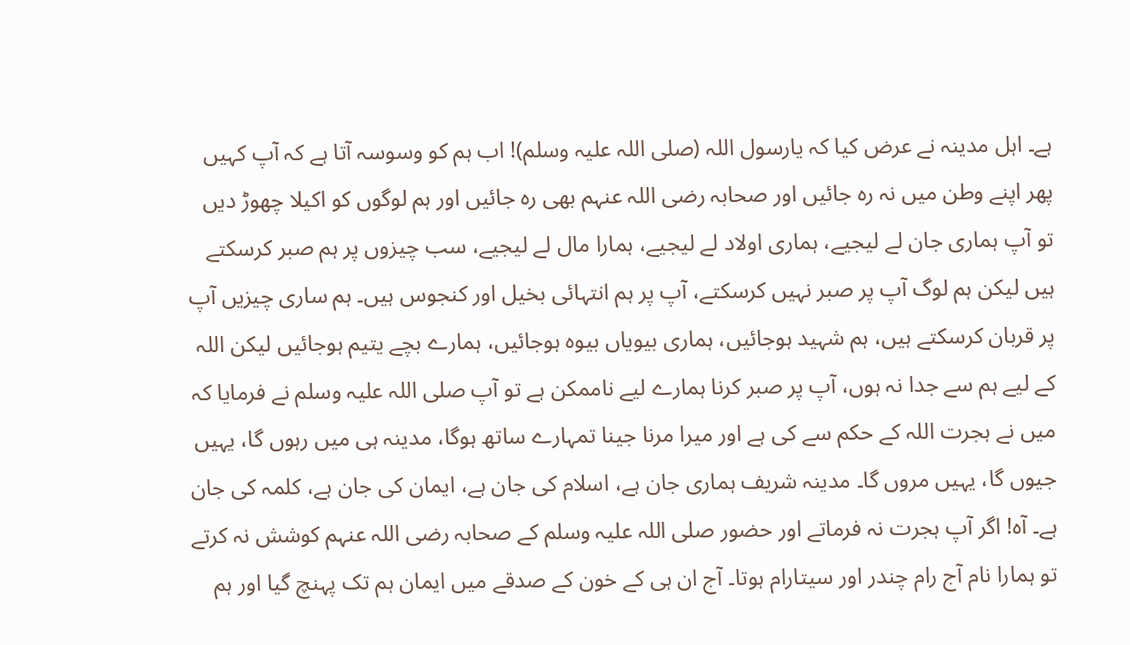ہے۔ اہل مدینہ نے عرض کیا کہ یارسول اللہ (صلی اللہ علیہ وسلم)! اب ہم کو وسوسہ آتا ہے کہ آپ کہیں پھر اپنے وطن میں نہ رہ جائیں اور صحابہ رضی اللہ عنہم بھی رہ جائیں اور ہم لوگوں کو اکیلا چھوڑ دیں تو آپ ہماری جان لے لیجیے، ہماری اولاد لے لیجیے، ہمارا مال لے لیجیے، سب چیزوں پر ہم صبر کرسکتے ہیں لیکن ہم لوگ آپ پر صبر نہیں کرسکتے، آپ پر ہم انتہائی بخیل اور کنجوس ہیں۔ ہم ساری چیزیں آپ پر قربان کرسکتے ہیں، ہم شہید ہوجائیں، ہماری بیویاں بیوہ ہوجائیں، ہمارے بچے یتیم ہوجائیں لیکن اللہ کے لیے ہم سے جدا نہ ہوں، آپ پر صبر کرنا ہمارے لیے ناممکن ہے تو آپ صلی اللہ علیہ وسلم نے فرمایا کہ میں نے ہجرت اللہ کے حکم سے کی ہے اور میرا مرنا جینا تمہارے ساتھ ہوگا، مدینہ ہی میں رہوں گا، یہیں جیوں گا، یہیں مروں گا۔ مدینہ شریف ہماری جان ہے، اسلام کی جان ہے، ایمان کی جان ہے، کلمہ کی جان ہے۔ آہ! اگر آپ ہجرت نہ فرماتے اور حضور صلی اللہ علیہ وسلم کے صحابہ رضی اللہ عنہم کوشش نہ کرتے تو ہمارا نام آج رام چندر اور سیتارام ہوتا۔ آج ان ہی کے خون کے صدقے میں ایمان ہم تک پہنچ گیا اور ہم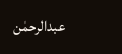عبدالرحمٰن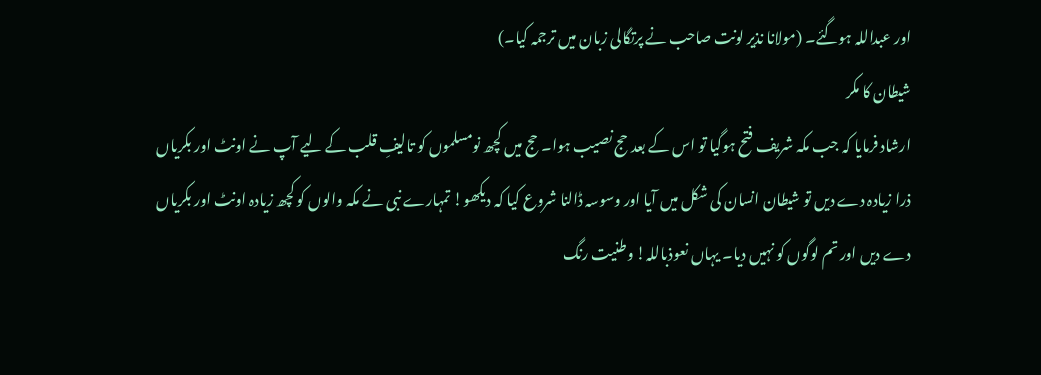اور عبداللہ ہوگئے۔ (مولانا نذیر لونت صاحب نے پرتگالی زبان میں ترجمہ کیا۔)
شیطان کا مکر
ارشاد فرمایا کہ جب مکہ شریف فتح ہوگیا تو اس کے بعد حج نصیب ہوا۔ حج میں کچھ نومسلموں کو تالیفِ قلب کے لیے آپ نے اونٹ اور بکریاں ذرا زیادہ دے دیں تو شیطان انسان کی شکل میں آیا اور وسوسہ ڈالنا شروع کیا کہ دیکھو! تمہارے نبی نے مکہ والوں کو کچھ زیادہ اونٹ اور بکریاں دے دیں اور تم لوگوں کو نہیں دیا۔ یہاں نعوذباللہ! وطنیت رنگ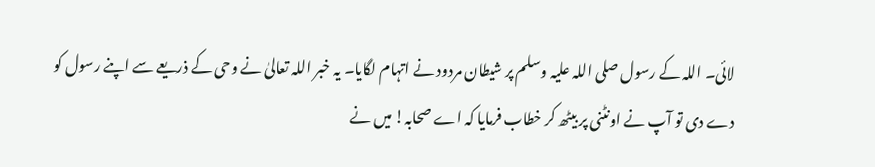لائی۔ اللہ کے رسول صلی اللہ علیہ وسلم پر شیطان مردود نے اتہام لگایا۔ یہ خبر اللہ تعالیٰ نے وحی کے ذریعے سے اپنے رسول کو دے دی تو آپ نے اونٹنی پر بیٹھ کر خطاب فرمایا کہ اے صحابہ! میں نے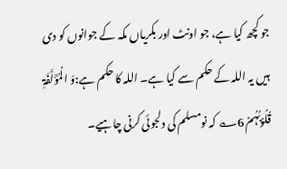جو کچھ کیا ہے، جو اونٹ اور بکریاں مکہ کے جوانوں کو دی ہیں یہ اللہ کے حکم سے کیا ہے۔ اللہ کا حکم ہے:وَ الۡمُؤَلَّفَۃِ قُلُوۡبُہُمۡ 6؎ کہ نومسلم کی دلجوئی کرنی چاہیے۔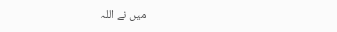میں نے اللہ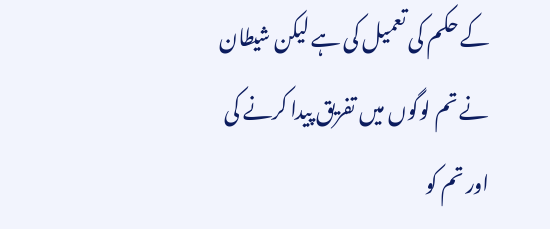کے حکم کی تعمیل کی ہے لیکن شیطان نے تم لوگوں میں تفریق پیدا کرنے کی اور تم کو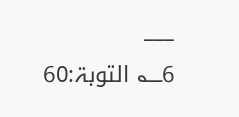___
6؎ التوبۃ:60